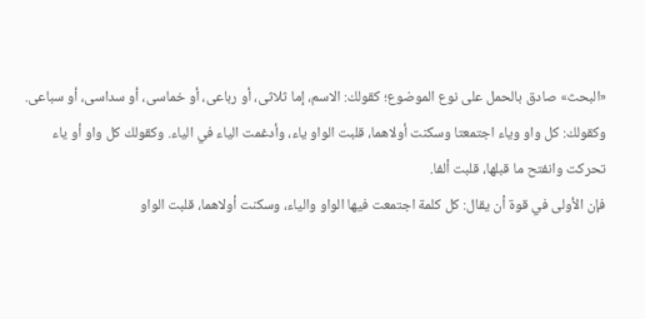«البحث» صادق بالحمل على نوع الموضوع؛ كقولك: الاسم، إما ثلاثى، أو رباعى، أو خماسى، أو سداسى، أو سباعى. وكقولك: كل واو وياء اجتمعتا وسكنت أولاهما، قلبت الواو ياء، وأدغمت الياء في الياء. وكقولك كل واو أو ياء تحركت وانفتح ما قبلها، قلبت ألفا.
فإن الأولى في قوة أن يقال: كل كلمة اجتمعت فيها الواو والياء، وسكنت أولاهما، قلبت الواو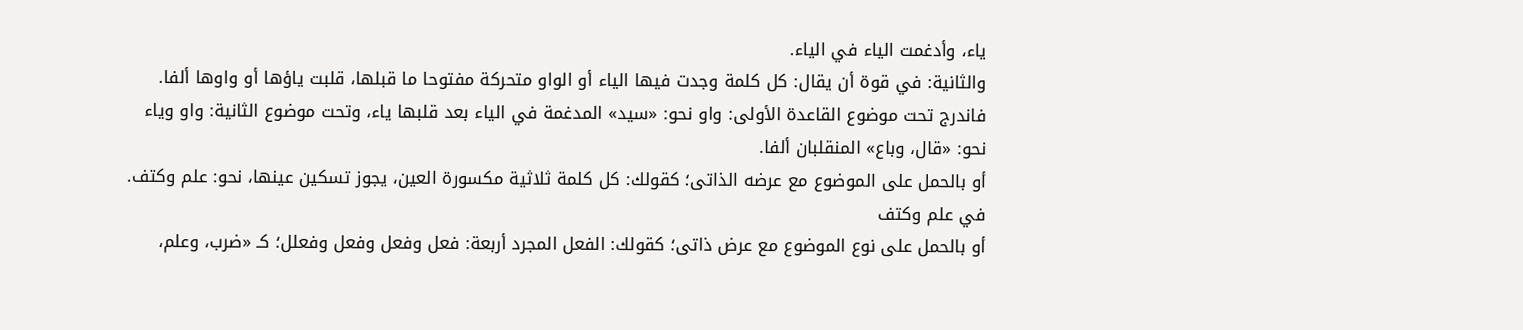ياء، وأدغمت الياء في الياء.
والثانية: في قوة أن يقال: كل كلمة وجدت فيها الياء أو الواو متحركة مفتوحا ما قبلها، قلبت ياؤها أو واوها ألفا.
فاندرج تحت موضوع القاعدة الأولى: واو نحو: «سيد» المدغمة في الياء بعد قلبها ياء، وتحت موضوع الثانية: واو وياء نحو: «قال، وباع» المنقلبان ألفا.
أو بالحمل على الموضوع مع عرضه الذاتى؛ كقولك: كل كلمة ثلاثية مكسورة العين، يجوز تسكين عينها، نحو: علم وكتف. في علم وكتف
أو بالحمل على نوع الموضوع مع عرض ذاتى؛ كقولك: الفعل المجرد أربعة: فعل وفعل وفعل وفعلل؛ كـ «ضرب، وعلم،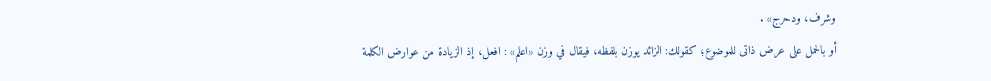وشرف، ودحرج» .
أو بالحمل على عرض ذاتى للموضوع؛ كقولك: الزائد يوزن بلفظه، فيقال في وزن «اعلم» : افعل، إذ الزيادة من عوارض الكلمة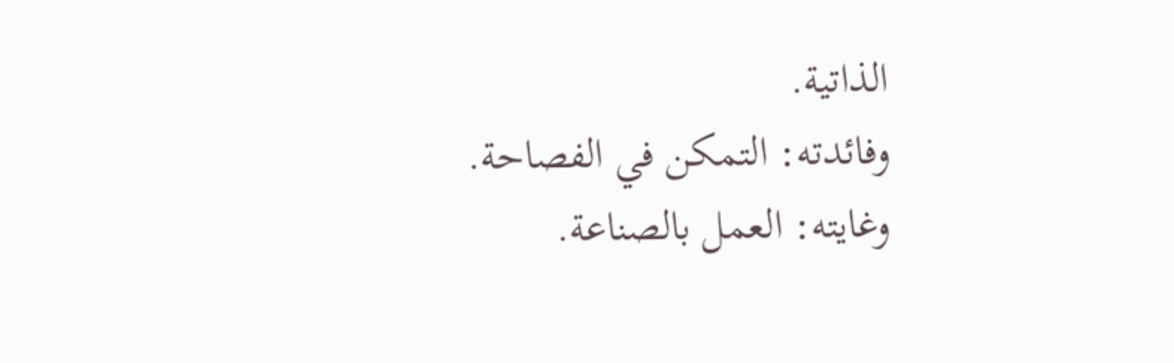الذاتية.
وفائدته: التمكن في الفصاحة.
وغايته: العمل بالصناعة.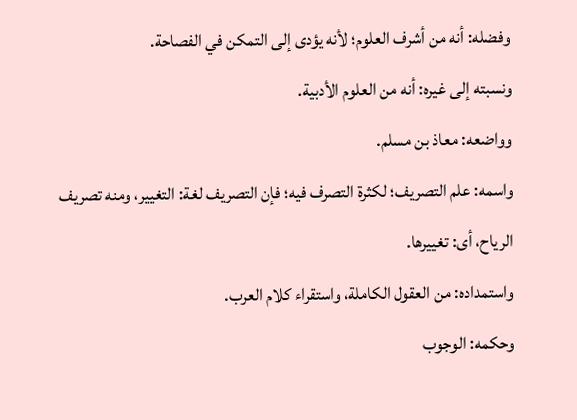وفضله: أنه من أشرف العلوم؛ لأنه يؤدى إلى التمكن في الفصاحة.
ونسبته إلى غيره: أنه من العلوم الأدبية.
وواضعه: معاذ بن مسلم.
واسمه: علم التصريف؛ لكثرة التصرف فيه؛ فإن التصريف لغة: التغيير، ومنه تصريف الرياح، أى: تغييرها.
واستمداده: من العقول الكاملة، واستقراء كلام العرب.
وحكمه: الوجوب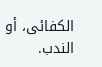الكفائى، أو الندب.